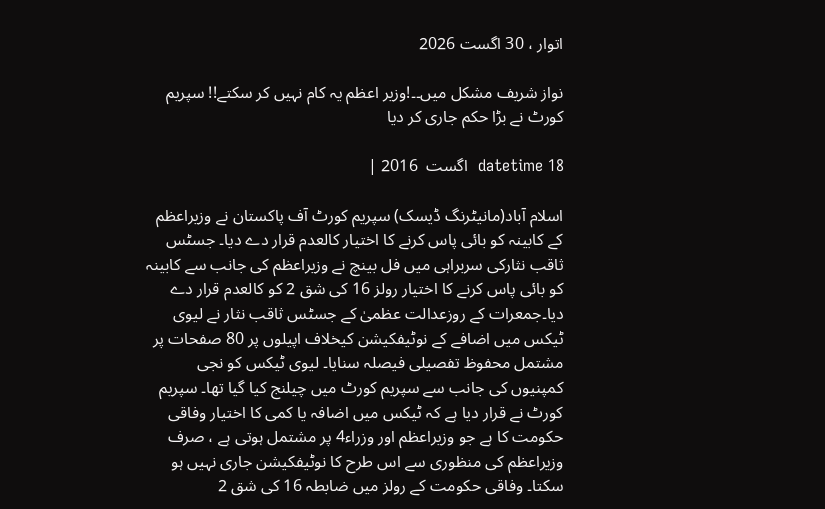اتوار ، 30 اگست 2026

نواز شریف مشکل میں۔۔!وزیر اعظم یہ کام نہیں کر سکتے!! سپریم کورٹ نے بڑا حکم جاری کر دیا

datetime 18  اگست  2016 |

اسلام آباد(مانیٹرنگ ڈیسک) سپریم کورٹ آف پاکستان نے وزیراعظم کے کابینہ کو بائی پاس کرنے کا اختیار کالعدم قرار دے دیا۔ جسٹس ثاقب نثارکی سربراہی میں فل بینچ نے وزیراعظم کی جانب سے کابینہ کو بائی پاس کرنے کا اختیار رولز 16 کی شق 2 کو کالعدم قرار دے دیا۔جمعرات کے روزعدالت عظمیٰ کے جسٹس ثاقب نثار نے لیوی ٹیکس میں اضافے کے نوٹیفکیشن کیخلاف اپیلوں پر 80 صفحات پر مشتمل محفوظ تفصیلی فیصلہ سنایا۔ لیوی ٹیکس کو نجی کمپنیوں کی جانب سے سپریم کورٹ میں چیلنج کیا گیا تھا۔ سپریم کورٹ نے قرار دیا ہے کہ ٹیکس میں اضافہ یا کمی کا اختیار وفاقی حکومت کا ہے جو وزیراعظم اور وزراء4 پر مشتمل ہوتی ہے ، صرف وزیراعظم کی منظوری سے اس طرح کا نوٹیفکیشن جاری نہیں ہو سکتا۔ وفاقی حکومت کے رولز میں ضابطہ 16 کی شق 2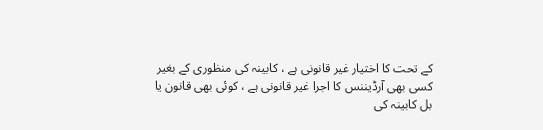کے تحت کا اختیار غیر قانونی ہے ، کابینہ کی منظوری کے بغیر کسی بھی آرڈیننس کا اجرا غیر قانونی ہے ، کوئی بھی قانون یا بل کابینہ کی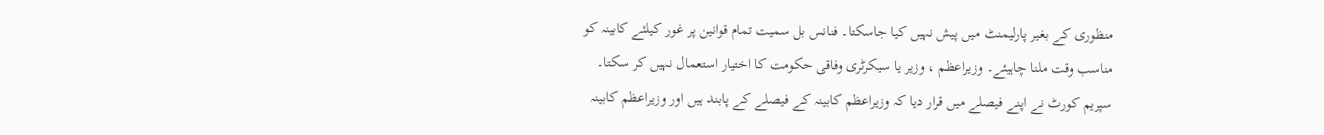منظوری کے بغیر پارلیمنٹ میں پیش نہیں کیا جاسکتا۔ فنانس بل سمیت تمام قوانین پر غور کیلئے کابینہ کو مناسب وقت ملنا چاہیئے۔ وزیراعظم ، وزیر یا سیکرٹری وفاقی حکومت کا اختیار استعمال نہیں کر سکتا۔ سپریم کورٹ نے اپنے فیصلے میں قرار دیا کہ وزیراعظم کابینہ کے فیصلے کے پابند ہیں اور وزیراعظم کابینہ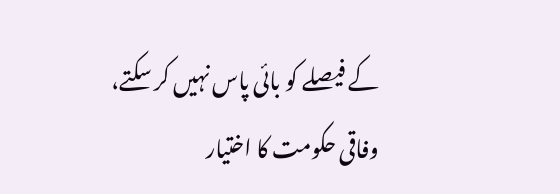کے فیصلے کو بائی پاس نہیں کر سکتے، وفاقی حکومت کا اختیار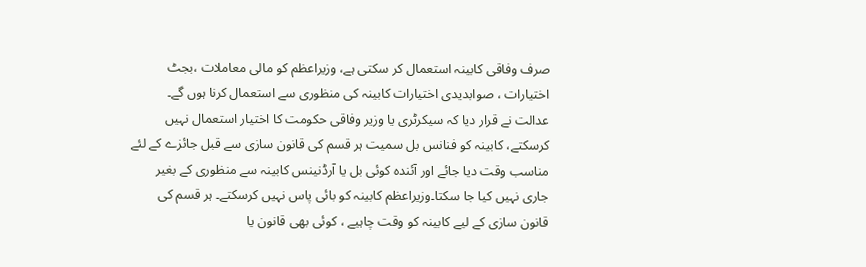صرف وفاقی کابینہ استعمال کر سکتی ہے، وزیراعظم کو مالی معاملات ،بجٹ اختیارات ، صوابدیدی اختیارات کابینہ کی منظوری سے استعمال کرنا ہوں گے۔
عدالت نے قرار دیا کہ سیکرٹری یا وزیر وفاقی حکومت کا اختیار استعمال نہیں کرسکتے، کابینہ کو فنانس بل سمیت ہر قسم کی قانون سازی سے قبل جائزے کے لئے مناسب وقت دیا جائے اور آئندہ کوئی بل یا آرڈنینس کابینہ سے منظوری کے بغیر جاری نہیں کیا جا سکتا۔وزیراعظم کابینہ کو بائی پاس نہیں کرسکتے۔ ہر قسم کی قانون سازی کے لیے کابینہ کو وقت چاہیے ، کوئی بھی قانون یا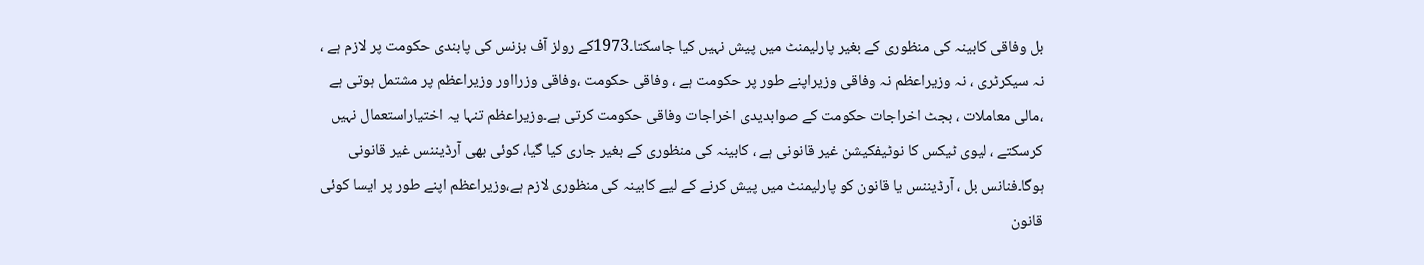بل وفاقی کابینہ کی منظوری کے بغیر پارلیمنٹ میں پیش نہیں کیا جاسکتا۔1973کے رولز آف بزنس کی پابندی حکومت پر لازم ہے ، نہ سیکرٹری ، نہ وزیراعظم نہ وفاقی وزیراپنے طور پر حکومت ہے ، وفاقی حکومت ،وفاقی وزرااور وزیراعظم پر مشتمل ہوتی ہے ،مالی معاملات ، بجٹ اخراجات حکومت کے صوابدیدی اخراجات وفاقی حکومت کرتی ہے۔وزیراعظم تنہا یہ اختیاراستعمال نہیں کرسکتے ، لیوی ٹیکس کا نوٹیفکیشن غیر قانونی ہے ، کابینہ کی منظوری کے بغیر جاری کیا گیا، کوئی بھی آرڈیننس غیر قانونی ہوگا۔فنانس بل ، آرڈیننس یا قانون کو پارلیمنٹ میں پیش کرنے کے لیے کابینہ کی منظوری لازم ہے،وزیراعظم اپنے طور پر ایسا کوئی قانون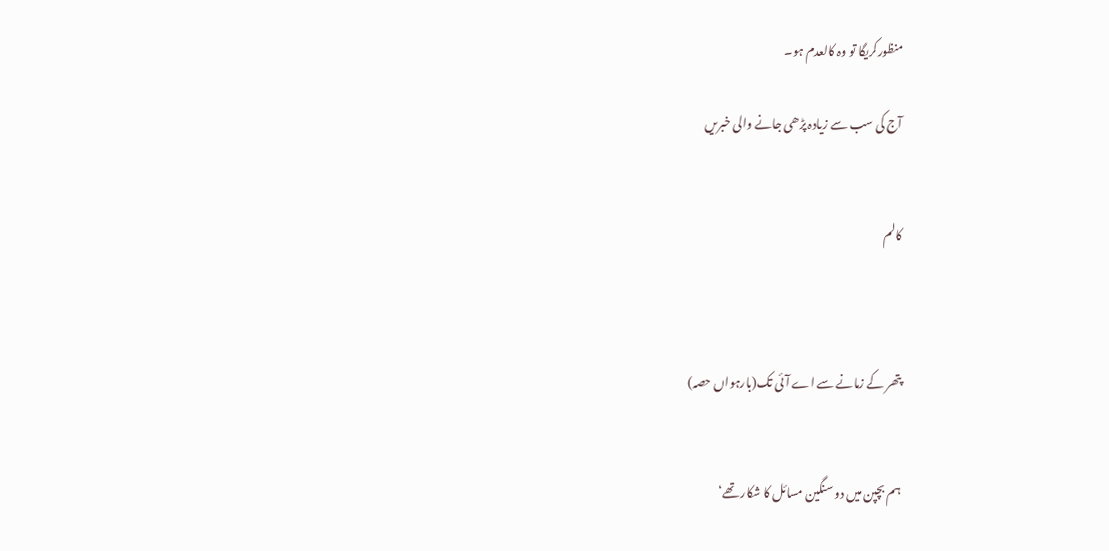منظورکریگا تو وہ کالعدم ہو۔

آج کی سب سے زیادہ پڑھی جانے والی خبریں


کالم



پتھر کے زمانے سے اے آئی تک(بارہواں حصہ)


ہم بچپن میں دو سنگین مسائل کا شکار تھے‘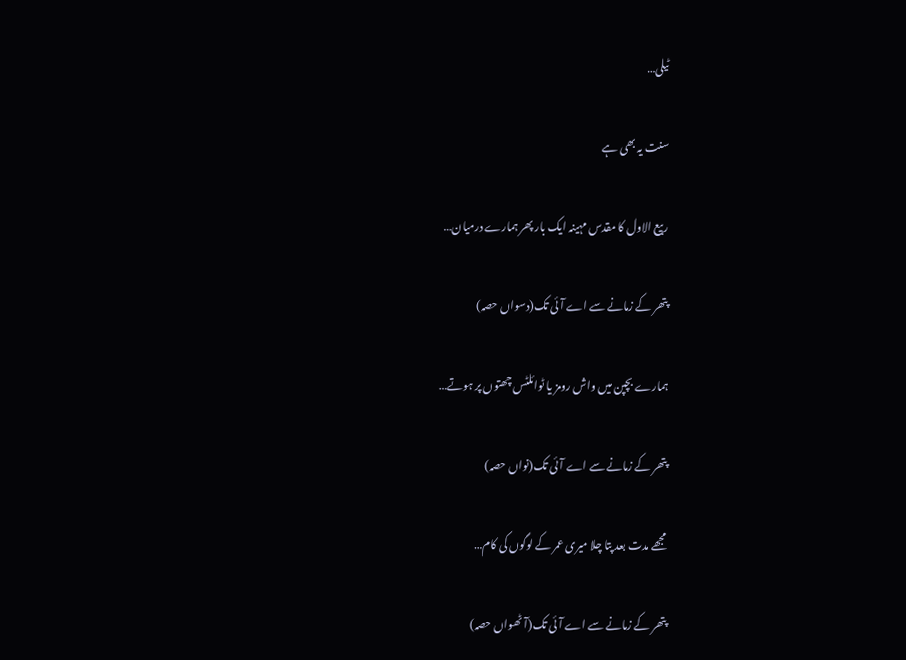ٹیلی…

سنت یہ بھی ہے

ربیع الاول کا مقدس مہینہ ایک بار پھر ہمارے درمیان…

پتھر کے زمانے سے اے آئی تک(دسواں حصہ)

ہمارے بچپن میں واش رومز یا ٹوائلٹس چھتوں پر ہوتے…

پتھر کے زمانے سے اے آئی تک(نواں حصہ)

مجھے مدت بعد پتا چلا میری عمر کے لوگوں کی کام…

پتھر کے زمانے سے اے آئی تک(آٹھواں حصہ)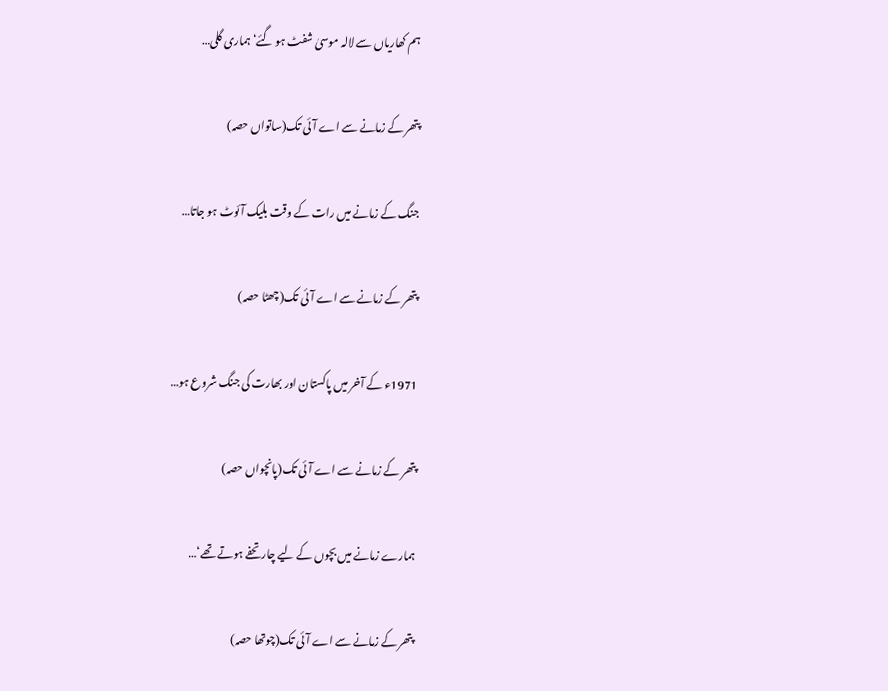ہم کھاریاں سے لالہ موسیٰ شفٹ ہو گئے‘ ہماری گلی…

پتھر کے زمانے سے اے آئی تک(ساتواں حصہ)

جنگ کے زمانے میں رات کے وقت بلیک آئوٹ ہو جاتا…

پتھر کے زمانے سے اے آئی تک(چھٹا حصہ)

1971ء کے آخر میں پاکستان اور بھارت کی جنگ شروع ہو…

پتھر کے زمانے سے اے آئی تک(پانچواں حصہ)

ہمارے زمانے میں بچوں کے لیے چار تحفے ہوتے تھے‘…

پتھر کے زمانے سے اے آئی تک(چوتھا حصہ)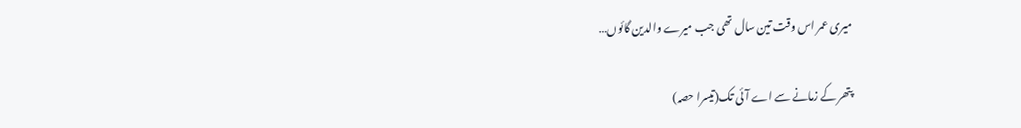میری عمر اس وقت تین سال تھی جب میرے والدین گائوں…

پتھر کے زمانے سے اے آئی تک(تیسرا حصہ)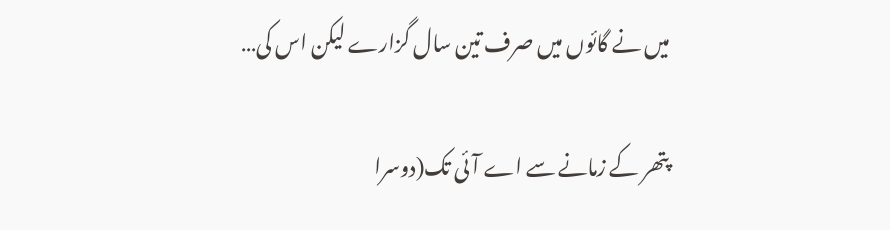میں نے گائوں میں صرف تین سال گزارے لیکن اس کی…

پتھر کے زمانے سے اے آئی تک(دوسرا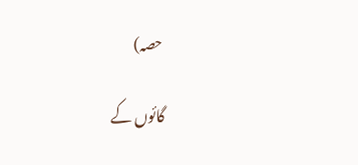حصہ)

گائوں کے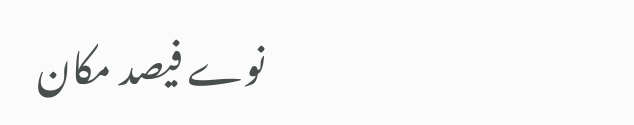نوے فیصد مکان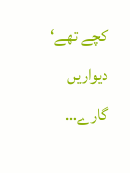کچے تھے‘ دیواریں گارے…